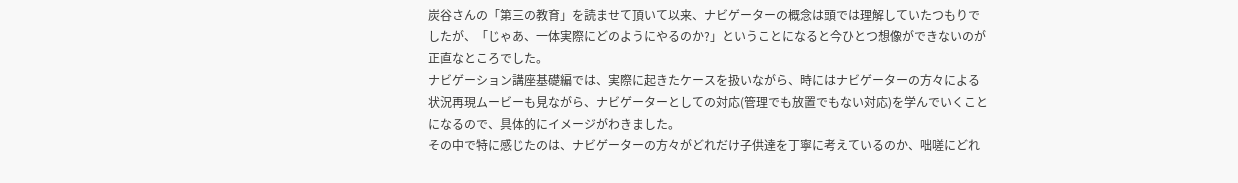炭谷さんの「第三の教育」を読ませて頂いて以来、ナビゲーターの概念は頭では理解していたつもりでしたが、「じゃあ、一体実際にどのようにやるのか?」ということになると今ひとつ想像ができないのが正直なところでした。
ナビゲーション講座基礎編では、実際に起きたケースを扱いながら、時にはナビゲーターの方々による状況再現ムービーも見ながら、ナビゲーターとしての対応(管理でも放置でもない対応)を学んでいくことになるので、具体的にイメージがわきました。
その中で特に感じたのは、ナビゲーターの方々がどれだけ子供達を丁寧に考えているのか、咄嗟にどれ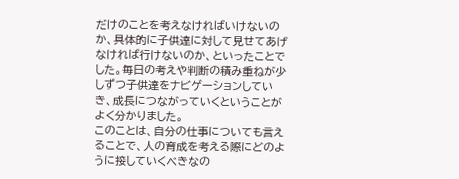だけのことを考えなければいけないのか、具体的に子供達に対して見せてあげなければ行けないのか、といったことでした。毎日の考えや判断の積み重ねが少しずつ子供達をナビゲーションしていき、成長につながっていくということがよく分かりました。
このことは、自分の仕事についても言えることで、人の育成を考える際にどのように接していくべきなの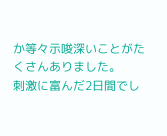か等々示唆深いことがたくさんありました。
刺激に富んだ2日間でし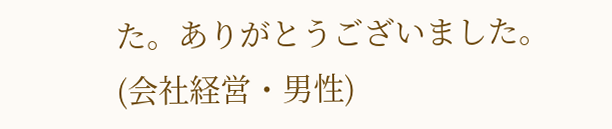た。ありがとうございました。
(会社経営・男性)